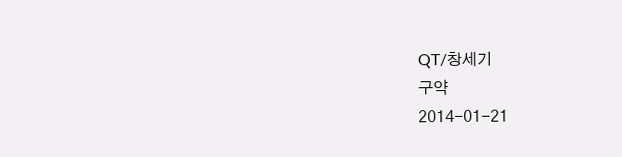QT/창세기
구약
2014-01-21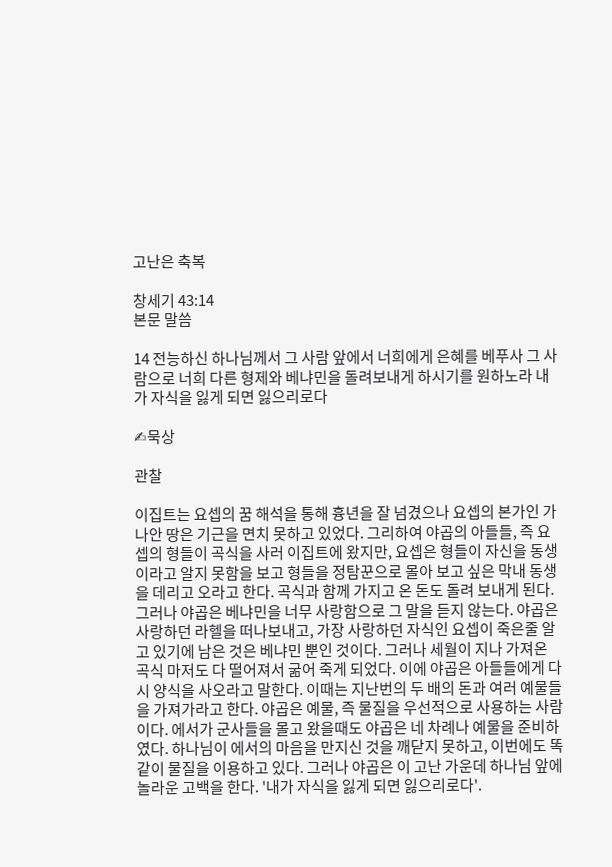고난은 축복

창세기 43:14
본문 말씀

14 전능하신 하나님께서 그 사람 앞에서 너희에게 은혜를 베푸사 그 사람으로 너희 다른 형제와 베냐민을 돌려보내게 하시기를 원하노라 내가 자식을 잃게 되면 잃으리로다

✍묵상

관찰

이집트는 요셉의 꿈 해석을 통해 흉년을 잘 넘겼으나 요셉의 본가인 가나안 땅은 기근을 면치 못하고 있었다. 그리하여 야곱의 아들들, 즉 요셉의 형들이 곡식을 사러 이집트에 왔지만, 요셉은 형들이 자신을 동생이라고 알지 못함을 보고 형들을 정탐꾼으로 몰아 보고 싶은 막내 동생을 데리고 오라고 한다. 곡식과 함께 가지고 온 돈도 돌려 보내게 된다. 그러나 야곱은 베냐민을 너무 사랑함으로 그 말을 듣지 않는다. 야곱은 사랑하던 라헬을 떠나보내고, 가장 사랑하던 자식인 요셉이 죽은줄 알고 있기에 남은 것은 베냐민 뿐인 것이다. 그러나 세월이 지나 가져온 곡식 마저도 다 떨어져서 굶어 죽게 되었다. 이에 야곱은 아들들에게 다시 양식을 사오라고 말한다. 이때는 지난번의 두 배의 돈과 여러 예물들을 가져가라고 한다. 야곱은 예물, 즉 물질을 우선적으로 사용하는 사람이다. 에서가 군사들을 몰고 왔을때도 야곱은 네 차례나 예물을 준비하였다. 하나님이 에서의 마음을 만지신 것을 깨닫지 못하고, 이번에도 똑같이 물질을 이용하고 있다. 그러나 야곱은 이 고난 가운데 하나님 앞에 놀라운 고백을 한다. '내가 자식을 잃게 되면 잃으리로다'.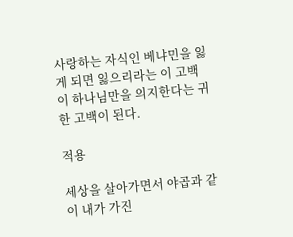사랑하는 자식인 베냐민을 잃게 되면 잃으리라는 이 고백이 하나님만을 의지한다는 귀한 고백이 된다.

적용

세상을 살아가면서 야곱과 같이 내가 가진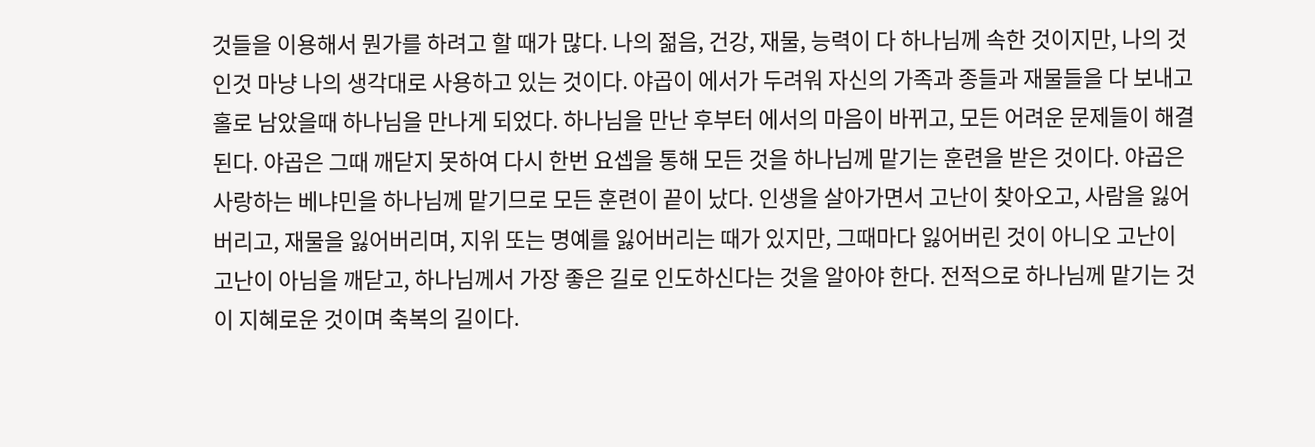것들을 이용해서 뭔가를 하려고 할 때가 많다. 나의 젊음, 건강, 재물, 능력이 다 하나님께 속한 것이지만, 나의 것인것 마냥 나의 생각대로 사용하고 있는 것이다. 야곱이 에서가 두려워 자신의 가족과 종들과 재물들을 다 보내고 홀로 남았을때 하나님을 만나게 되었다. 하나님을 만난 후부터 에서의 마음이 바뀌고, 모든 어려운 문제들이 해결된다. 야곱은 그때 깨닫지 못하여 다시 한번 요셉을 통해 모든 것을 하나님께 맡기는 훈련을 받은 것이다. 야곱은 사랑하는 베냐민을 하나님께 맡기므로 모든 훈련이 끝이 났다. 인생을 살아가면서 고난이 찾아오고, 사람을 잃어버리고, 재물을 잃어버리며, 지위 또는 명예를 잃어버리는 때가 있지만, 그때마다 잃어버린 것이 아니오 고난이 고난이 아님을 깨닫고, 하나님께서 가장 좋은 길로 인도하신다는 것을 알아야 한다. 전적으로 하나님께 맡기는 것이 지혜로운 것이며 축복의 길이다.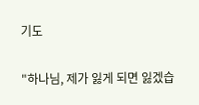기도

"하나님, 제가 잃게 되면 잃겠습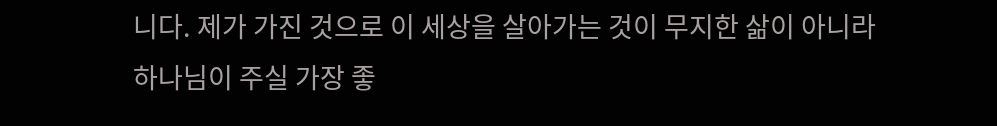니다. 제가 가진 것으로 이 세상을 살아가는 것이 무지한 삶이 아니라 하나님이 주실 가장 좋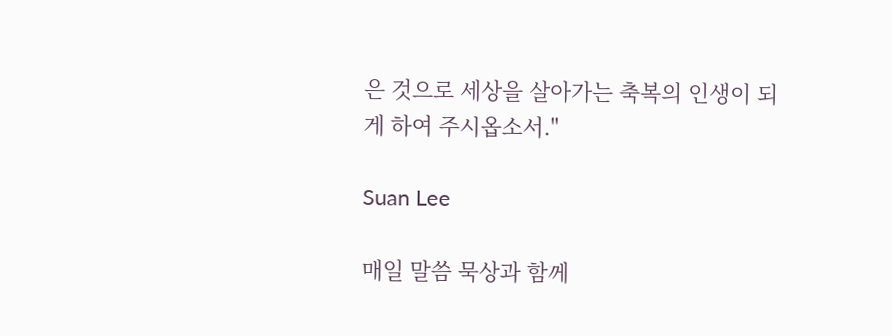은 것으로 세상을 살아가는 축복의 인생이 되게 하여 주시옵소서."

Suan Lee

매일 말씀 묵상과 함께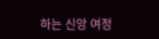하는 신앙 여정